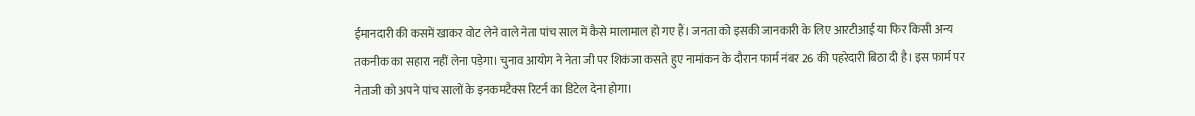ईमानदारी की कसमें खाकर वोट लेने वाले नेता पांच साल में कैसे मालामाल हो गए हैं। जनता को इसकी जानकारी के लिए आरटीआई या फिर किसी अन्य तकनीक का सहारा नहीं लेना पड़ेगा। चुनाव आयोग ने नेता जी पर शिकंजा कसते हुए नामांकन के दौरान फार्म नंबर 26 की पहरेदारी बिठा दी है। इस फार्म पर नेताजी को अपने पांच सालों के इनकमटैक्स रिटर्न का डिटेल देना होगा।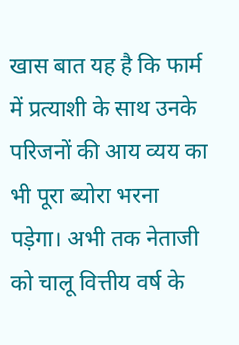खास बात यह है कि फार्म में प्रत्याशी के साथ उनके परिजनों की आय व्यय का भी पूरा ब्योरा भरना पड़ेगा। अभी तक नेताजी को चालू वित्तीय वर्ष के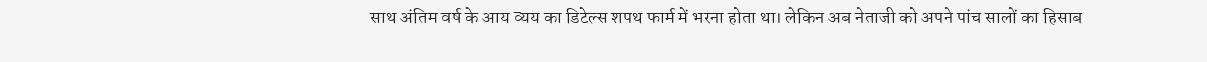साथ अंतिम वर्ष के आय व्यय का डिटेल्स शपथ फार्म में भरना होता था। लेकिन अब नेताजी को अपने पांच सालों का हिसाब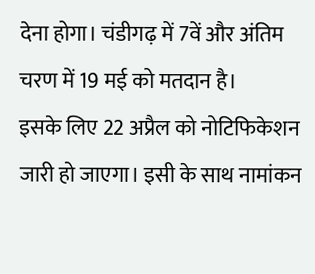देना होगा। चंडीगढ़ में 7वें और अंतिम चरण में 19 मई को मतदान है।
इसके लिए 22 अप्रैल को नोटिफिकेशन जारी हो जाएगा। इसी के साथ नामांकन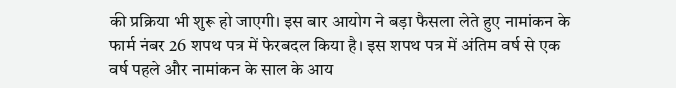की प्रक्रिया भी शुरू हो जाएगी। इस बार आयोग ने बड़ा फैसला लेते हुए नामांकन के फार्म नंबर 26 शपथ पत्र में फेरबदल किया है। इस शपथ पत्र में अंतिम वर्ष से एक वर्ष पहले और नामांकन के साल के आय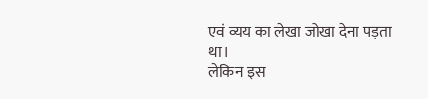एवं व्यय का लेखा जोखा देना पड़ता था।
लेकिन इस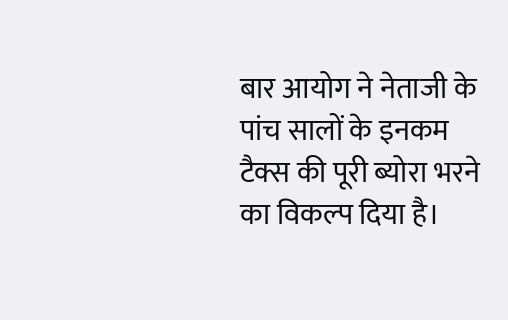बार आयोग ने नेताजी के पांच सालों के इनकम टैक्स की पूरी ब्योरा भरने का विकल्प दिया है।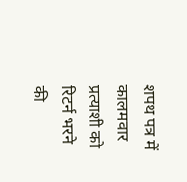शपथ पत्र में कालमवार प्रत्याशी को रिटर्न भरने की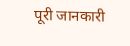पूरी जानकारी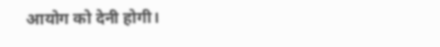आयोग को देनी होगी।